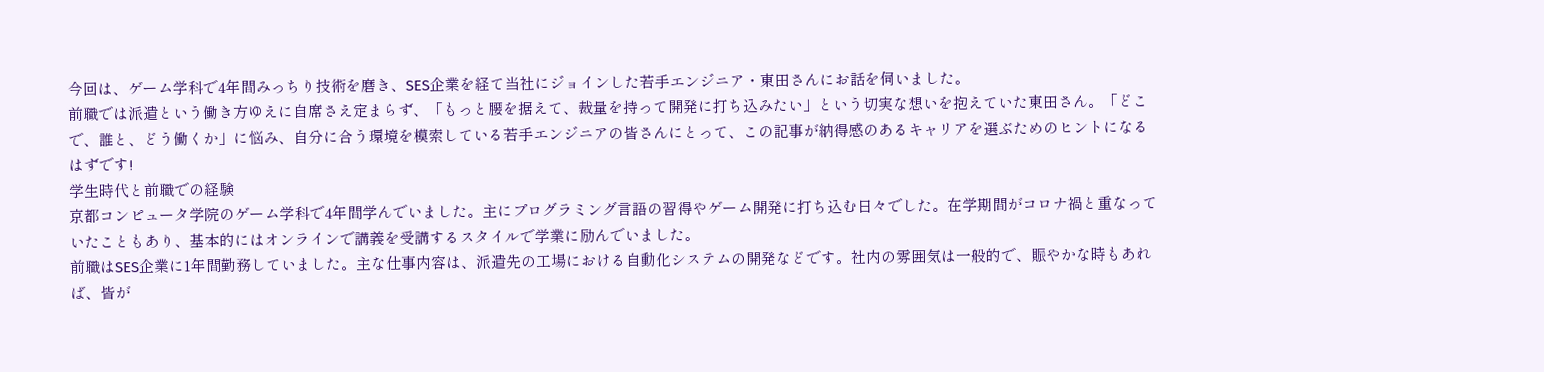今回は、ゲーム学科で4年間みっちり技術を磨き、SES企業を経て当社にジョインした若手エンジニア・東田さんにお話を伺いました。
前職では派遣という働き方ゆえに自席さえ定まらず、「もっと腰を据えて、裁量を持って開発に打ち込みたい」という切実な想いを抱えていた東田さん。「どこで、誰と、どう働くか」に悩み、自分に合う環境を模索している若手エンジニアの皆さんにとって、この記事が納得感のあるキャリアを選ぶためのヒントになるはずです!
学生時代と前職での経験
京都コンピュータ学院のゲーム学科で4年間学んでいました。主にプログラミング言語の習得やゲーム開発に打ち込む日々でした。在学期間がコロナ禍と重なっていたこともあり、基本的にはオンラインで講義を受講するスタイルで学業に励んでいました。
前職はSES企業に1年間勤務していました。主な仕事内容は、派遣先の工場における自動化システムの開発などです。社内の雰囲気は一般的で、賑やかな時もあれば、皆が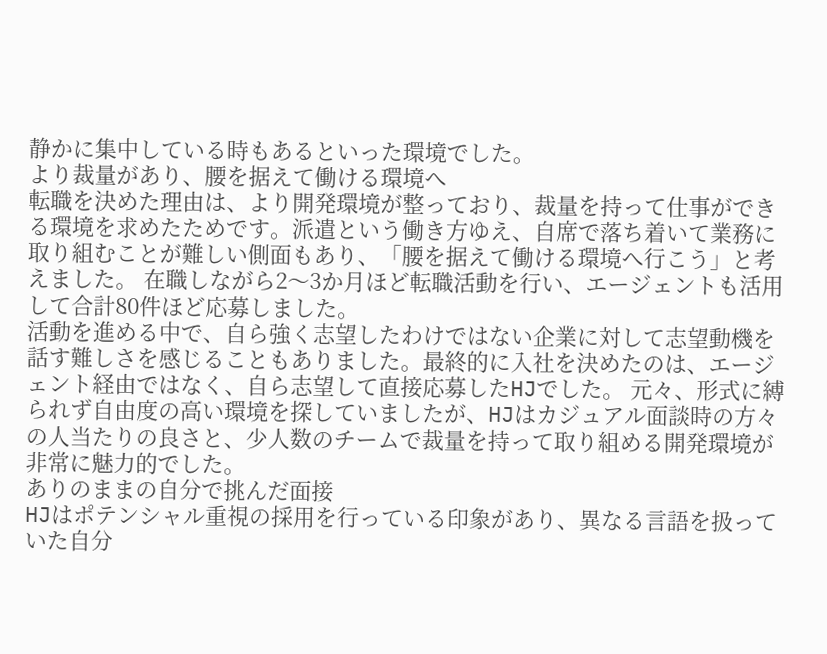静かに集中している時もあるといった環境でした。
より裁量があり、腰を据えて働ける環境へ
転職を決めた理由は、より開発環境が整っており、裁量を持って仕事ができる環境を求めたためです。派遣という働き方ゆえ、自席で落ち着いて業務に取り組むことが難しい側面もあり、「腰を据えて働ける環境へ行こう」と考えました。 在職しながら2〜3か月ほど転職活動を行い、エージェントも活用して合計80件ほど応募しました。
活動を進める中で、自ら強く志望したわけではない企業に対して志望動機を話す難しさを感じることもありました。最終的に入社を決めたのは、エージェント経由ではなく、自ら志望して直接応募したHJでした。 元々、形式に縛られず自由度の高い環境を探していましたが、HJはカジュアル面談時の方々の人当たりの良さと、少人数のチームで裁量を持って取り組める開発環境が非常に魅力的でした。
ありのままの自分で挑んだ面接
HJはポテンシャル重視の採用を行っている印象があり、異なる言語を扱っていた自分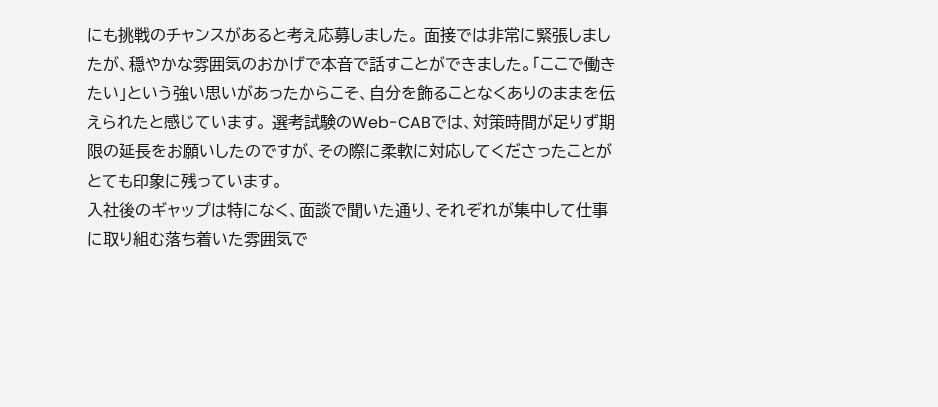にも挑戦のチャンスがあると考え応募しました。 面接では非常に緊張しましたが、穏やかな雰囲気のおかげで本音で話すことができました。「ここで働きたい」という強い思いがあったからこそ、自分を飾ることなくありのままを伝えられたと感じています。 選考試験のWeb-CABでは、対策時間が足りず期限の延長をお願いしたのですが、その際に柔軟に対応してくださったことがとても印象に残っています。
入社後のギャップは特になく、面談で聞いた通り、それぞれが集中して仕事に取り組む落ち着いた雰囲気で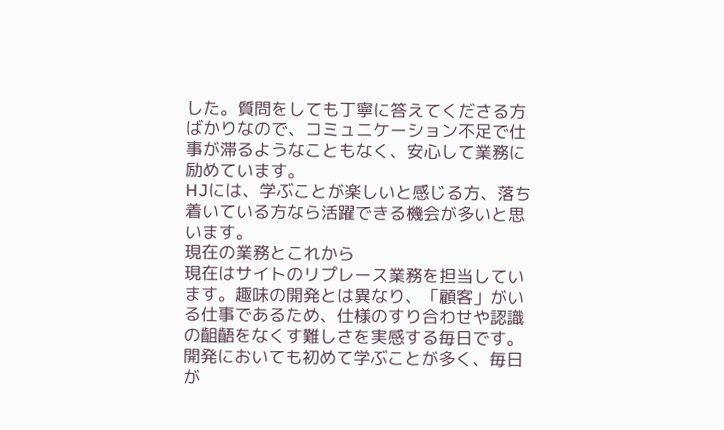した。質問をしても丁寧に答えてくださる方ばかりなので、コミュニケーション不足で仕事が滞るようなこともなく、安心して業務に励めています。
HJには、学ぶことが楽しいと感じる方、落ち着いている方なら活躍できる機会が多いと思います。
現在の業務とこれから
現在はサイトのリプレース業務を担当しています。趣味の開発とは異なり、「顧客」がいる仕事であるため、仕様のすり合わせや認識の齟齬をなくす難しさを実感する毎日です。 開発においても初めて学ぶことが多く、毎日が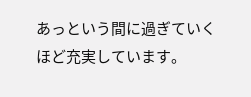あっという間に過ぎていくほど充実しています。